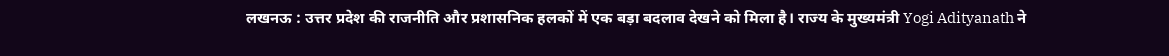लखनऊ : उत्तर प्रदेश की राजनीति और प्रशासनिक हलकों में एक बड़ा बदलाव देखने को मिला है। राज्य के मुख्यमंत्री Yogi Adityanath ने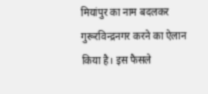मियांपुर का नाम बदलकर गुरूरविन्द्रनगर करने का ऐलान किया है। इस फैसले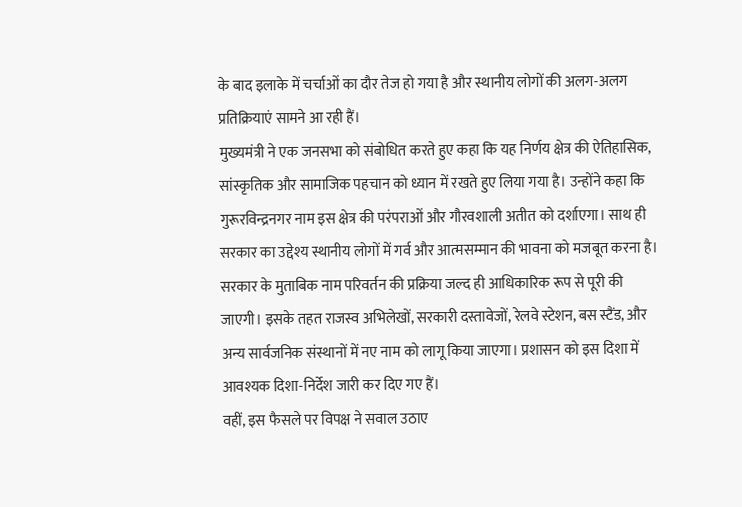के बाद इलाके में चर्चाओं का दौर तेज हो गया है और स्थानीय लोगों की अलग-अलग प्रतिक्रियाएं सामने आ रही हैं।
मुख्यमंत्री ने एक जनसभा को संबोधित करते हुए कहा कि यह निर्णय क्षेत्र की ऐतिहासिक, सांस्कृतिक और सामाजिक पहचान को ध्यान में रखते हुए लिया गया है। उन्होंने कहा कि गुरूरविन्द्रनगर नाम इस क्षेत्र की परंपराओं और गौरवशाली अतीत को दर्शाएगा। साथ ही सरकार का उद्देश्य स्थानीय लोगों में गर्व और आत्मसम्मान की भावना को मजबूत करना है।
सरकार के मुताबिक नाम परिवर्तन की प्रक्रिया जल्द ही आधिकारिक रूप से पूरी की जाएगी। इसके तहत राजस्व अभिलेखों, सरकारी दस्तावेजों, रेलवे स्टेशन, बस स्टैंड, और अन्य सार्वजनिक संस्थानों में नए नाम को लागू किया जाएगा। प्रशासन को इस दिशा में आवश्यक दिशा-निर्देश जारी कर दिए गए हैं।
वहीं, इस फैसले पर विपक्ष ने सवाल उठाए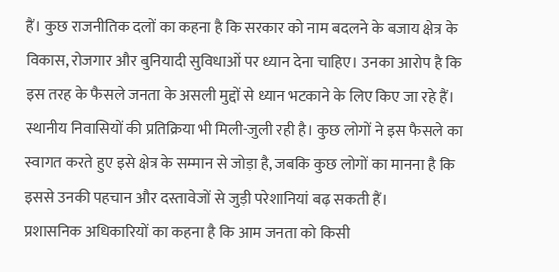हैं। कुछ राजनीतिक दलों का कहना है कि सरकार को नाम बदलने के बजाय क्षेत्र के विकास, रोजगार और बुनियादी सुविधाओं पर ध्यान देना चाहिए। उनका आरोप है कि इस तरह के फैसले जनता के असली मुद्दों से ध्यान भटकाने के लिए किए जा रहे हैं।
स्थानीय निवासियों की प्रतिक्रिया भी मिली-जुली रही है। कुछ लोगों ने इस फैसले का स्वागत करते हुए इसे क्षेत्र के सम्मान से जोड़ा है, जबकि कुछ लोगों का मानना है कि इससे उनकी पहचान और दस्तावेजों से जुड़ी परेशानियां बढ़ सकती हैं।
प्रशासनिक अधिकारियों का कहना है कि आम जनता को किसी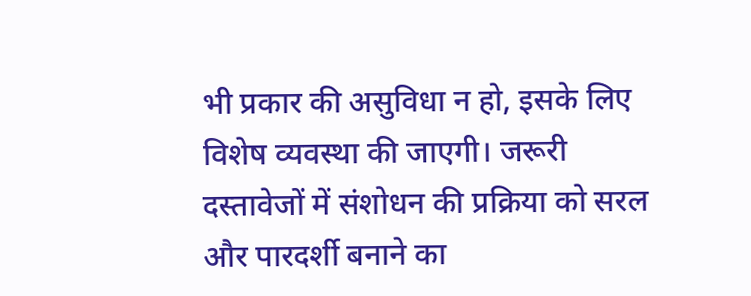भी प्रकार की असुविधा न हो, इसके लिए विशेष व्यवस्था की जाएगी। जरूरी दस्तावेजों में संशोधन की प्रक्रिया को सरल और पारदर्शी बनाने का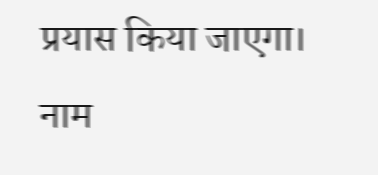प्रयास किया जाएगा।
नाम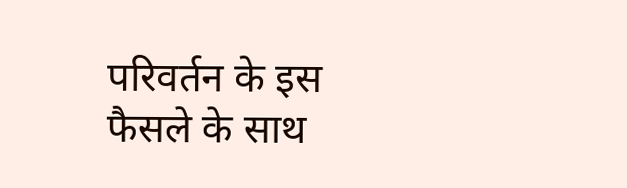परिवर्तन के इस फैसले के साथ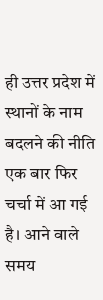ही उत्तर प्रदेश में स्थानों के नाम बदलने की नीति एक बार फिर चर्चा में आ गई है। आने वाले समय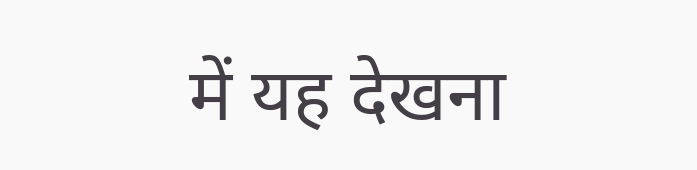में यह देखना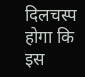दिलचस्प होगा कि इस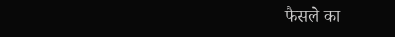फैसले का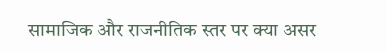सामाजिक और राजनीतिक स्तर पर क्या असर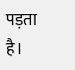पड़ता है।